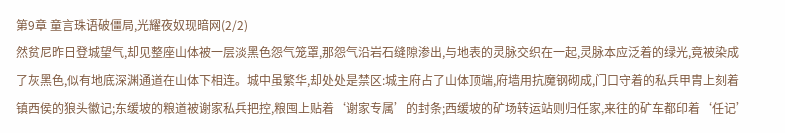第9章 童言珠语破僵局,光耀夜奴现暗网(2/2)
然贫尼昨日登城望气,却见整座山体被一层淡黑色怨气笼罩,那怨气沿岩石缝隙渗出,与地表的灵脉交织在一起,灵脉本应泛着的绿光,竟被染成了灰黑色,似有地底深渊通道在山体下相连。城中虽繁华,却处处是禁区:城主府占了山体顶端,府墙用抗魔钢砌成,门口守着的私兵甲胄上刻着镇西侯的狼头徽记;东缓坡的粮道被谢家私兵把控,粮囤上贴着‘谢家专属’的封条;西缓坡的矿场转运站则归任家,来往的矿车都印着‘任记’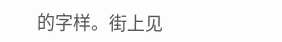的字样。街上见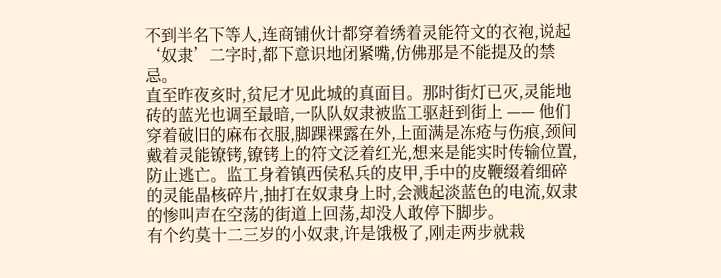不到半名下等人,连商铺伙计都穿着绣着灵能符文的衣袍,说起‘奴隶’二字时,都下意识地闭紧嘴,仿佛那是不能提及的禁忌。
直至昨夜亥时,贫尼才见此城的真面目。那时街灯已灭,灵能地砖的蓝光也调至最暗,一队队奴隶被监工驱赶到街上 —— 他们穿着破旧的麻布衣服,脚踝裸露在外,上面满是冻疮与伤痕,颈间戴着灵能镣铐,镣铐上的符文泛着红光,想来是能实时传输位置,防止逃亡。监工身着镇西侯私兵的皮甲,手中的皮鞭缀着细碎的灵能晶核碎片,抽打在奴隶身上时,会溅起淡蓝色的电流,奴隶的惨叫声在空荡的街道上回荡,却没人敢停下脚步。
有个约莫十二三岁的小奴隶,许是饿极了,刚走两步就栽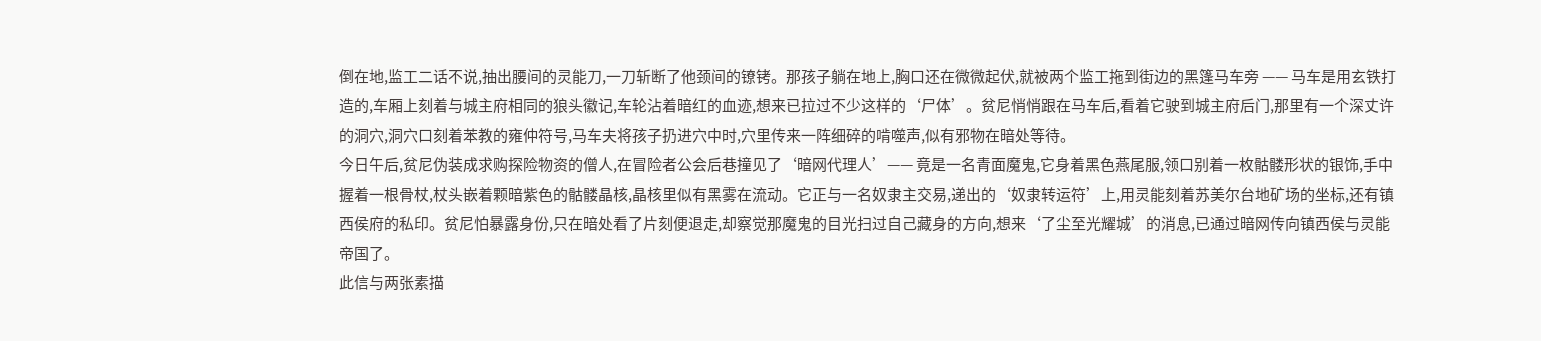倒在地,监工二话不说,抽出腰间的灵能刀,一刀斩断了他颈间的镣铐。那孩子躺在地上,胸口还在微微起伏,就被两个监工拖到街边的黑篷马车旁 —— 马车是用玄铁打造的,车厢上刻着与城主府相同的狼头徽记,车轮沾着暗红的血迹,想来已拉过不少这样的‘尸体’。贫尼悄悄跟在马车后,看着它驶到城主府后门,那里有一个深丈许的洞穴,洞穴口刻着苯教的雍仲符号,马车夫将孩子扔进穴中时,穴里传来一阵细碎的啃噬声,似有邪物在暗处等待。
今日午后,贫尼伪装成求购探险物资的僧人,在冒险者公会后巷撞见了‘暗网代理人’—— 竟是一名青面魔鬼,它身着黑色燕尾服,领口别着一枚骷髅形状的银饰,手中握着一根骨杖,杖头嵌着颗暗紫色的骷髅晶核,晶核里似有黑雾在流动。它正与一名奴隶主交易,递出的‘奴隶转运符’上,用灵能刻着苏美尔台地矿场的坐标,还有镇西侯府的私印。贫尼怕暴露身份,只在暗处看了片刻便退走,却察觉那魔鬼的目光扫过自己藏身的方向,想来‘了尘至光耀城’的消息,已通过暗网传向镇西侯与灵能帝国了。
此信与两张素描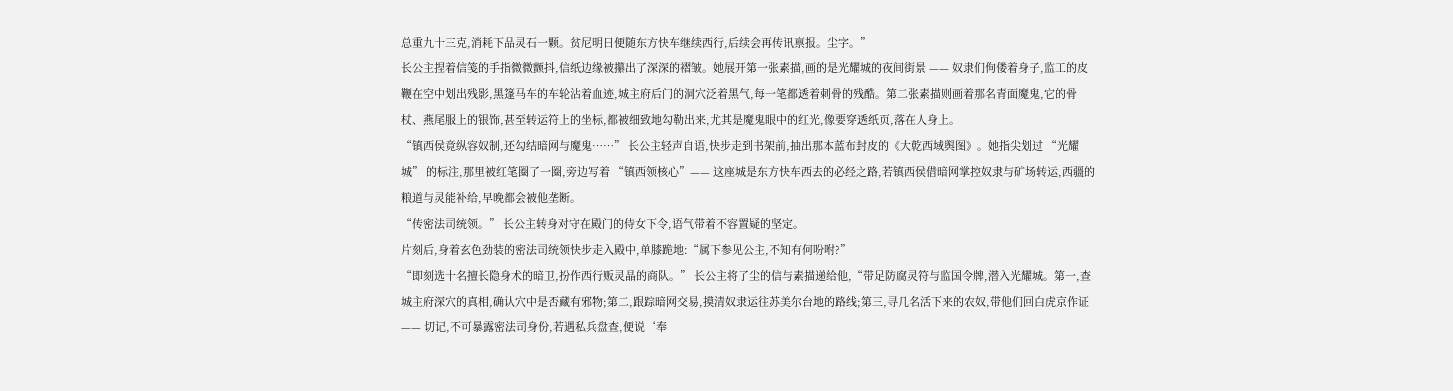总重九十三克,消耗下品灵石一颗。贫尼明日便随东方快车继续西行,后续会再传讯禀报。尘字。”
长公主捏着信笺的手指微微颤抖,信纸边缘被攥出了深深的褶皱。她展开第一张素描,画的是光耀城的夜间街景 —— 奴隶们佝偻着身子,监工的皮鞭在空中划出残影,黑篷马车的车轮沾着血迹,城主府后门的洞穴泛着黑气,每一笔都透着刺骨的残酷。第二张素描则画着那名青面魔鬼,它的骨杖、燕尾服上的银饰,甚至转运符上的坐标,都被细致地勾勒出来,尤其是魔鬼眼中的红光,像要穿透纸页,落在人身上。
“镇西侯竟纵容奴制,还勾结暗网与魔鬼……” 长公主轻声自语,快步走到书架前,抽出那本蓝布封皮的《大乾西域舆图》。她指尖划过 “光耀城” 的标注,那里被红笔圈了一圈,旁边写着 “镇西领核心”—— 这座城是东方快车西去的必经之路,若镇西侯借暗网掌控奴隶与矿场转运,西疆的粮道与灵能补给,早晚都会被他垄断。
“传密法司统领。” 长公主转身对守在殿门的侍女下令,语气带着不容置疑的坚定。
片刻后,身着玄色劲装的密法司统领快步走入殿中,单膝跪地:“属下参见公主,不知有何吩咐?”
“即刻选十名擅长隐身术的暗卫,扮作西行贩灵晶的商队。” 长公主将了尘的信与素描递给他,“带足防腐灵符与监国令牌,潜入光耀城。第一,查城主府深穴的真相,确认穴中是否藏有邪物;第二,跟踪暗网交易,摸清奴隶运往苏美尔台地的路线;第三,寻几名活下来的农奴,带他们回白虎京作证 —— 切记,不可暴露密法司身份,若遇私兵盘查,便说‘奉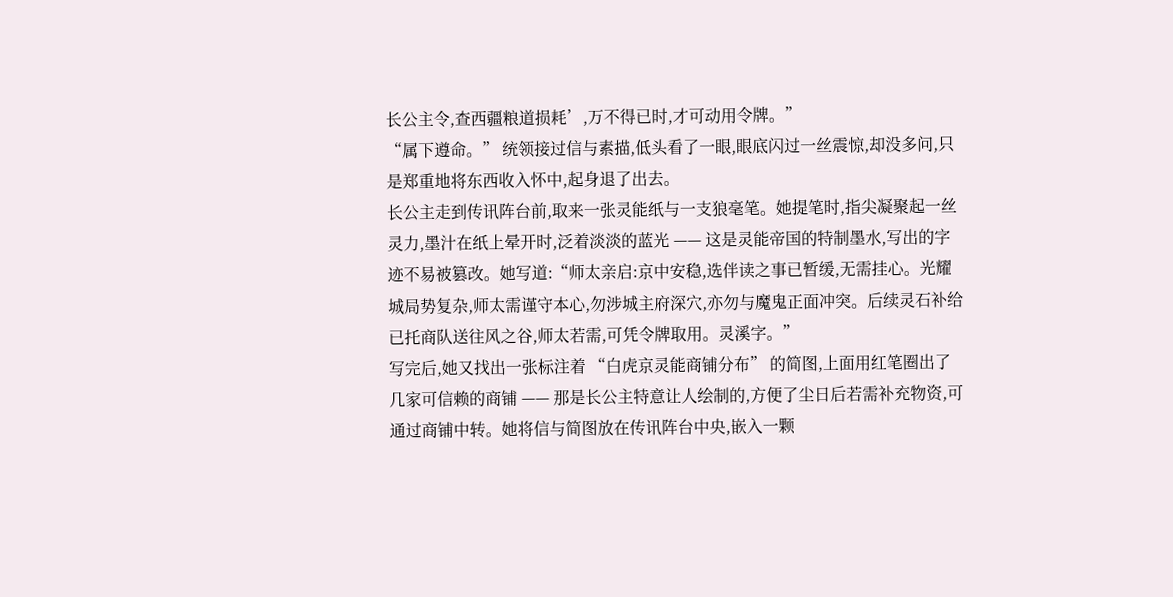长公主令,查西疆粮道损耗’,万不得已时,才可动用令牌。”
“属下遵命。” 统领接过信与素描,低头看了一眼,眼底闪过一丝震惊,却没多问,只是郑重地将东西收入怀中,起身退了出去。
长公主走到传讯阵台前,取来一张灵能纸与一支狼毫笔。她提笔时,指尖凝聚起一丝灵力,墨汁在纸上晕开时,泛着淡淡的蓝光 —— 这是灵能帝国的特制墨水,写出的字迹不易被篡改。她写道:“师太亲启:京中安稳,选伴读之事已暂缓,无需挂心。光耀城局势复杂,师太需谨守本心,勿涉城主府深穴,亦勿与魔鬼正面冲突。后续灵石补给已托商队送往风之谷,师太若需,可凭令牌取用。灵溪字。”
写完后,她又找出一张标注着 “白虎京灵能商铺分布” 的简图,上面用红笔圈出了几家可信赖的商铺 —— 那是长公主特意让人绘制的,方便了尘日后若需补充物资,可通过商铺中转。她将信与简图放在传讯阵台中央,嵌入一颗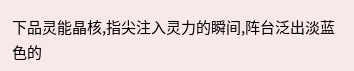下品灵能晶核,指尖注入灵力的瞬间,阵台泛出淡蓝色的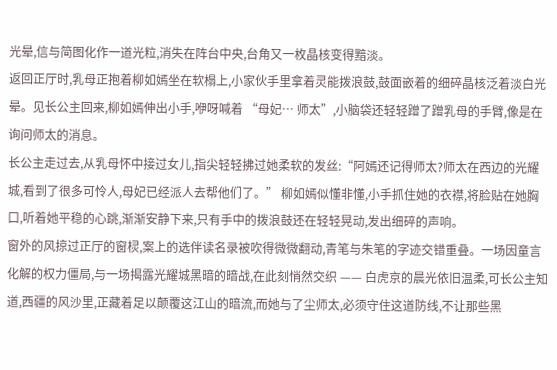光晕,信与简图化作一道光粒,消失在阵台中央,台角又一枚晶核变得黯淡。
返回正厅时,乳母正抱着柳如嫣坐在软榻上,小家伙手里拿着灵能拨浪鼓,鼓面嵌着的细碎晶核泛着淡白光晕。见长公主回来,柳如嫣伸出小手,咿呀喊着 “母妃… 师太”,小脑袋还轻轻蹭了蹭乳母的手臂,像是在询问师太的消息。
长公主走过去,从乳母怀中接过女儿,指尖轻轻拂过她柔软的发丝:“阿嫣还记得师太?师太在西边的光耀城,看到了很多可怜人,母妃已经派人去帮他们了。” 柳如嫣似懂非懂,小手抓住她的衣襟,将脸贴在她胸口,听着她平稳的心跳,渐渐安静下来,只有手中的拨浪鼓还在轻轻晃动,发出细碎的声响。
窗外的风掠过正厅的窗棂,案上的选伴读名录被吹得微微翻动,青笔与朱笔的字迹交错重叠。一场因童言化解的权力僵局,与一场揭露光耀城黑暗的暗战,在此刻悄然交织 —— 白虎京的晨光依旧温柔,可长公主知道,西疆的风沙里,正藏着足以颠覆这江山的暗流,而她与了尘师太,必须守住这道防线,不让那些黑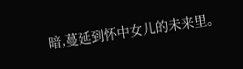暗,蔓延到怀中女儿的未来里。